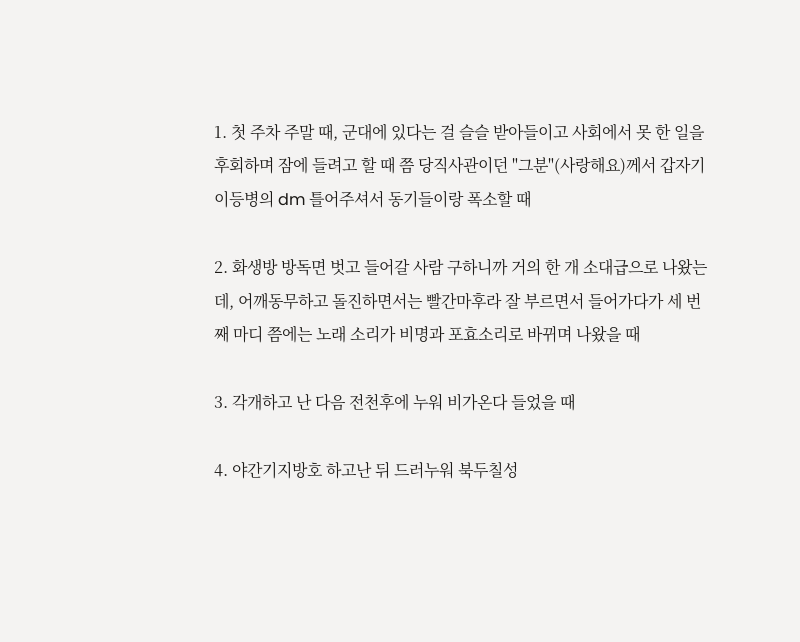1. 첫 주차 주말 때, 군대에 있다는 걸 슬슬 받아들이고 사회에서 못 한 일을 후회하며 잠에 들려고 할 때 쯤 당직사관이던 "그분"(사랑해요)께서 갑자기 이등병의 dm 틀어주셔서 동기들이랑 폭소할 때

2. 화생방 방독면 벗고 들어갈 사람 구하니까 거의 한 개 소대급으로 나왔는데, 어깨동무하고 돌진하면서는 빨간마후라 잘 부르면서 들어가다가 세 번째 마디 쯤에는 노래 소리가 비명과 포효소리로 바뀌며 나왔을 때

3. 각개하고 난 다음 전천후에 누워 비가온다 들었을 때

4. 야간기지방호 하고난 뒤 드러누워 북두칠성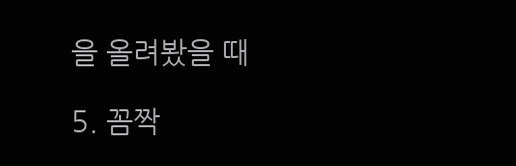을 올려봤을 때

5. 꼼짝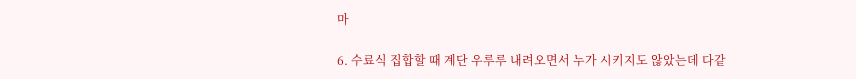마

6. 수료식 집합할 때 계단 우루루 내려오면서 누가 시키지도 않았는데 다같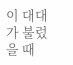이 대대가 불렀을 때